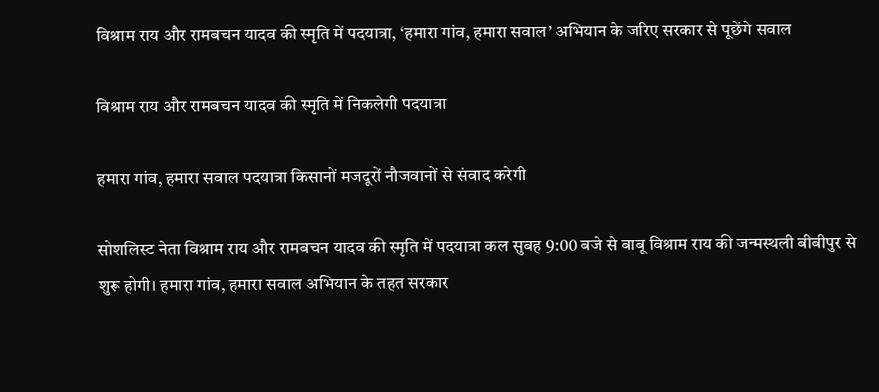विश्राम राय और रामबचन यादव की स्मृति में पदयात्रा, ‘हमारा गांव, हमारा सवाल’ अभियान के जरिए सरकार से पूछेंगे सवाल

विश्राम राय और रामबचन यादव की स्मृति में निकलेगी पदयात्रा

हमारा गांव, हमारा सवाल पदयात्रा किसानों मजदूरों नौजवानों से संवाद करेगी

सोशलिस्ट नेता विश्राम राय और रामबचन यादव की स्मृति में पदयात्रा कल सुबह 9:00 बजे से बाबू विश्राम राय की जन्मस्थली बीबीपुर से शुरू होगी। हमारा गांव, हमारा सवाल अभियान के तहत सरकार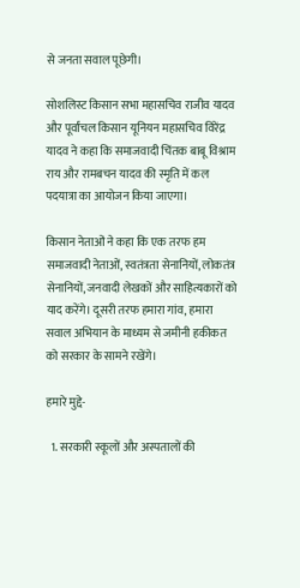से जनता सवाल पूछेगी।

सोशलिस्ट किसान सभा महासचिव राजीव यादव और पूर्वांचल किसान यूनियन महासचिव विरेंद्र यादव ने कहा कि समाजवादी चिंतक बाबू विश्राम राय और रामबचन यादव की स्मृति में कल पदयात्रा का आयोजन किया जाएगा।

किसान नेताओं ने कहा कि एक तरफ हम समाजवादी नेताओं, स्वतंत्रता सेनानियों, लोकतंत्र सेनानियों, जनवादी लेखकों और साहित्यकारों को याद करेंगे। दूसरी तरफ हमारा गांव, हमारा सवाल अभियान के माध्यम से जमीनी हकीकत को सरकार के सामने रखेंगे।

हमारे मुद्दे-

  1. सरकारी स्कूलों और अस्पतालों की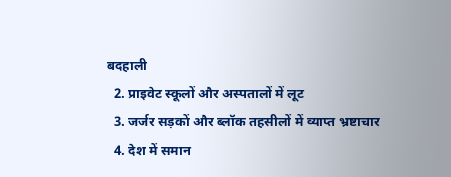बदहाली
  2. प्राइवेट स्कूलों और अस्पतालों में लूट
  3. जर्जर सड़कों और ब्लॉक तहसीलों में व्याप्त भ्रष्टाचार
  4. देश में समान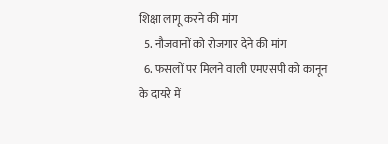शिक्षा लागू करने की मांग
  5. नौजवानों को रोजगार देने की मांग
  6. फसलों पर मिलने वाली एमएसपी को कानून के दायरे में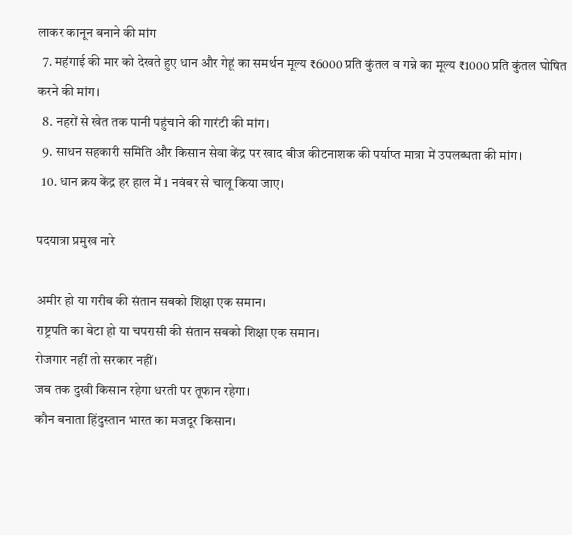लाकर कानून बनाने की मांग
  7. महंगाई की मार को देखते हुए धान और गेहूं का समर्थन मूल्य ₹6000 प्रति कुंतल व गन्ने का मूल्य ₹1000 प्रति कुंतल घोषित करने की मांग।
  8. नहरों से खेत तक पानी पहुंचाने की गारंटी की मांग।
  9. साधन सहकारी समिति और किसान सेवा केंद्र पर खाद बीज कीटनाशक की पर्याप्त मात्रा में उपलब्धता की मांग।
  10. धान क्रय केंद्र हर हाल में 1 नवंबर से चालू किया जाए।

पदयात्रा प्रमुख नारे

अमीर हो या गरीब की संतान सबको शिक्षा एक समान।
राष्ट्रपति का बेटा हो या चपरासी की संतान सबको शिक्षा एक समान।
रोजगार नहीं तो सरकार नहीं।
जब तक दुखी किसान रहेगा धरती पर तूफान रहेगा।
कौन बनाता हिंदुस्तान भारत का मजदूर किसान।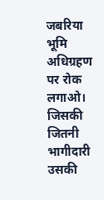जबरिया भूमि अधिग्रहण पर रोक लगाओ।
जिसकी जितनी भागीदारी उसकी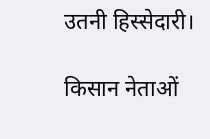उतनी हिस्सेदारी।

किसान नेताओं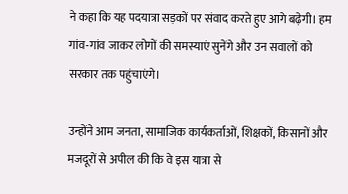ने कहा कि यह पदयात्रा सड़कों पर संवाद करते हुए आगे बढ़ेगी। हम गांव-गांव जाकर लोगों की समस्याएं सुनेंगे और उन सवालों को सरकार तक पहुंचाएंगे।

उन्होंने आम जनता, सामाजिक कार्यकर्ताओं, शिक्षकों, किसानों और मजदूरों से अपील की कि वे इस यात्रा से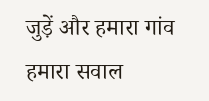जुड़ें और हमारा गांव हमारा सवाल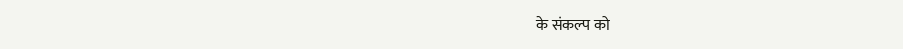के संकल्प को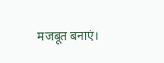मजबूत बनाएं।